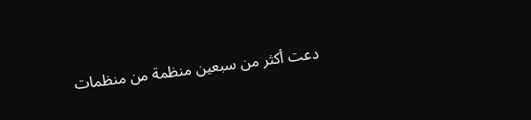دعت أكثر من سبعين منظمة من منظمات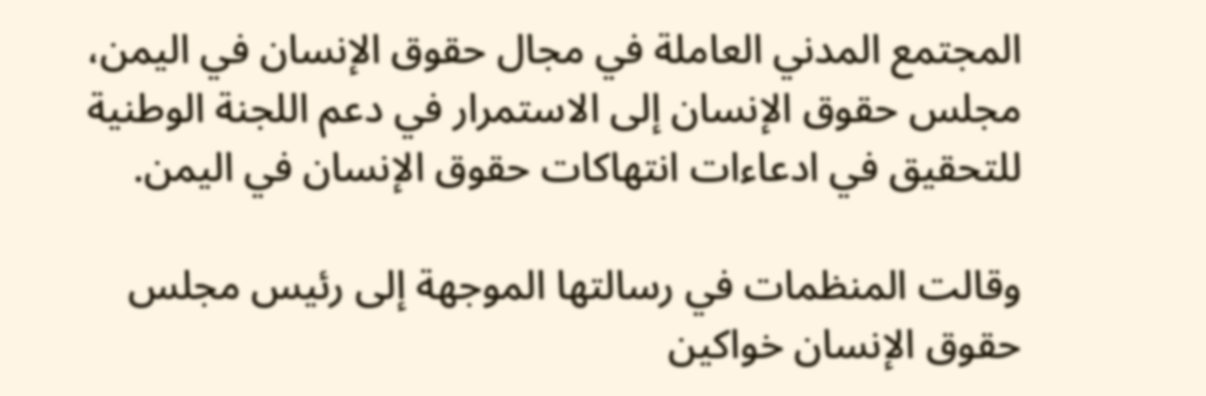المجتمع المدني العاملة في مجال حقوق الإنسان في اليمن، مجلس حقوق الإنسان إلى الاستمرار في دعم اللجنة الوطنية للتحقيق في ادعاءات انتهاكات حقوق الإنسان في اليمن.

وقالت المنظمات في رسالتها الموجهة إلى رئيس مجلس حقوق الإنسان خواكين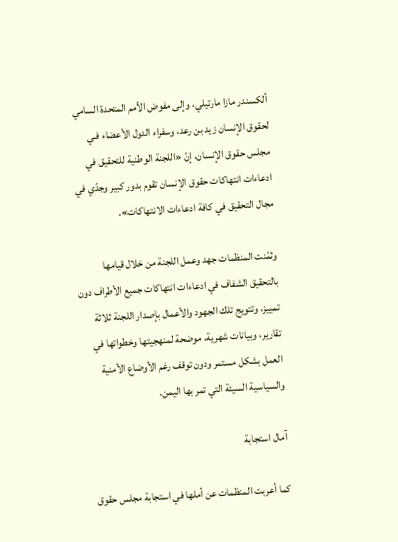ألكسندر مازا مارتيلي، وإلى مفوض الأمم المتحدة السامي لحقوق الإنسان زيد بن رعد، وسفراء الدول الأعضاء فـي مجلس حقوق الإنسان، إنّ «اللجنة الوطنية للتحقيق في ادعاءات انتهاكات حقوق الإنسان تقوم بدور كبير وجدّي في مجال التحقيق في كافة ادعاءات الانتهاكات».

وثمّنت المنظمات جهد وعمل اللجنة من خلال قيامها بالتحقيق الشفاف في ادعاءات انتهاكات جميع الأطراف دون تمييز، وتتويج تلك الجهود والأعمال بإصدار اللجنة ثلاثة تقارير، وبيانات شهرية، موضحة لمنهجيتها وخطواتها في العمل بشكل مستمر ودون توقف رغم الأوضاع الأمنية والسياسية السيئة التي تمر بها اليمن.

آمال استجابة

كما أعربت المنظمات عن أملها في استجابة مجلس حقوق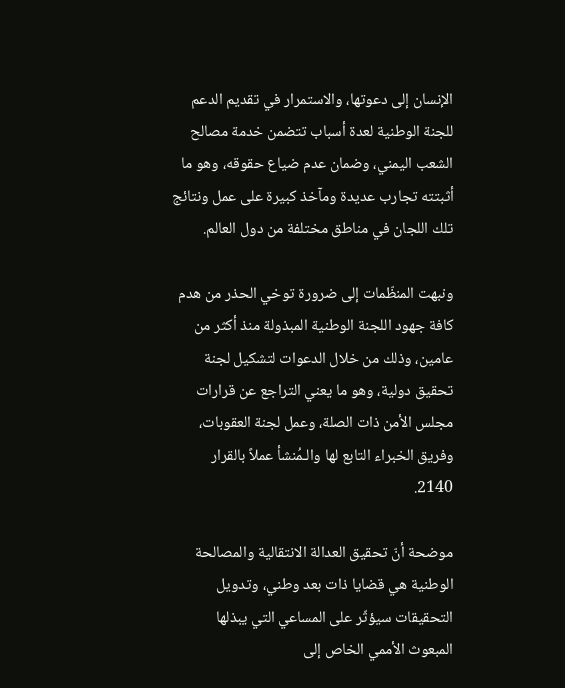الإنسان إلى دعوتها، والاستمرار في تقديم الدعم للجنة الوطنية لعدة أسباب تتضمن خدمة مصالح الشعب اليمني، وضمان عدم ضياع حقوقه، وهو ما أثبتته تجارب عديدة ومآخذ كبيرة على عمل ونتائج تلك اللجان في مناطق مختلفة من دول العالم.

ونبهت المنظّمات إلى ضرورة توخي الحذر من هدم كافة جهود اللجنة الوطنية المبذولة منذ أكثر من عامين، وذلك من خلال الدعوات لتشكيل لجنة تحقيق دولية، وهو ما يعني التراجع عن قرارات مجلس الأمن ذات الصلة، وعمل لجنة العقوبات، وفريق الخبراء التابع لها والـمُنشأ عملاً بالقرار 2140.

موضحة أنّ تحقيق العدالة الانتقالية والمصالحة الوطنية هي قضايا ذات بعد وطني، وتدويل التحقيقات سيؤثّر على المساعي التي يبذلها المبعوث الأممي الخاص إلى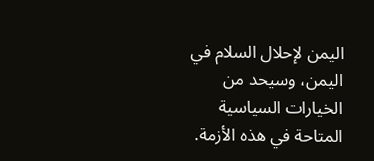اليمن لإحلال السلام في اليمن، وسيحد من الخيارات السياسية المتاحة في هذه الأزمة.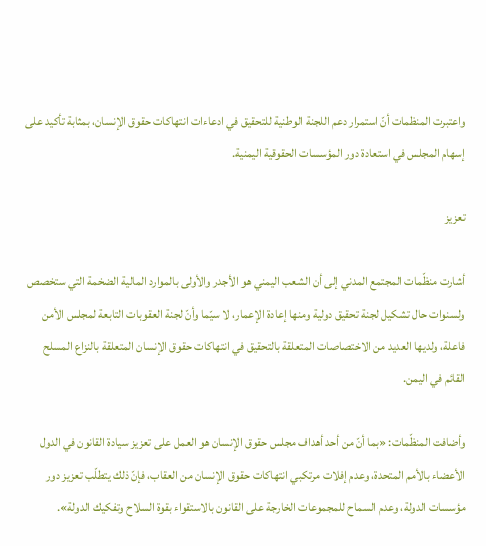واعتبرت المنظمات أنّ استمرار دعم اللجنة الوطنية للتحقيق في ادعاءات انتهاكات حقوق الإنسان، بمثابة تأكيد على إسهام المجلس في استعادة دور المؤسسات الحقوقية اليمنية.

تعزيز

أشارت منظّمات المجتمع المدني إلى أن الشعب اليمني هو الأجدر والأولى بالموارد المالية الضخمة التي ستخصص ولسنوات حال تشكيل لجنة تحقيق دولية ومنها إعادة الإعمار، لا سيّما وأنّ لجنة العقوبات التابعة لمجلس الأمن فاعلة، ولديها العديد من الاختصاصات المتعلقة بالتحقيق في انتهاكات حقوق الإنسان المتعلقة بالنزاع المسلح القائم في اليمن.

وأضافت المنظّمات: «بما أنّ من أحد أهداف مجلس حقوق الإنسان هو العمل على تعزيز سيادة القانون في الدول الأعضاء بالأمم المتحدة، وعدم إفلات مرتكبي انتهاكات حقوق الإنسان من العقاب، فإنّ ذلك يتطلّب تعزيز دور مؤسسات الدولة، وعدم السماح للمجموعات الخارجة على القانون بالاستقواء بقوة السلاح وتفكيك الدولة».